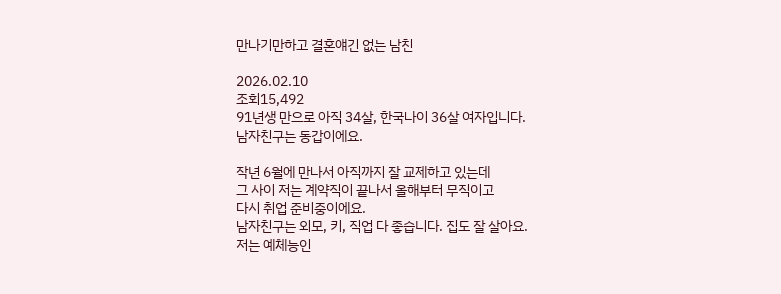만나기만하고 결혼얘긴 없는 남친

2026.02.10
조회15,492
91년생 만으로 아직 34살, 한국나이 36살 여자입니다.
남자친구는 동갑이에요.

작년 6월에 만나서 아직까지 잘 교제하고 있는데
그 사이 저는 계약직이 끝나서 올해부터 무직이고
다시 취업 준비중이에요.
남자친구는 외모, 키, 직업 다 좋습니다. 집도 잘 살아요.
저는 예체능인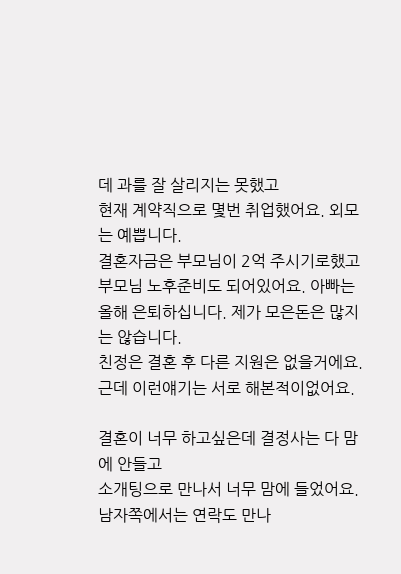데 과를 잘 살리지는 못했고
현재 계약직으로 몇번 취업했어요. 외모는 예쁩니다.
결혼자금은 부모님이 2억 주시기로했고
부모님 노후준비도 되어있어요. 아빠는 올해 은퇴하십니다. 제가 모은돈은 많지는 않습니다.
친정은 결혼 후 다른 지원은 없을거에요.
근데 이런얘기는 서로 해본적이없어요.

결혼이 너무 하고싶은데 결정사는 다 맘에 안들고
소개팅으로 만나서 너무 맘에 들었어요.
남자쪽에서는 연락도 만나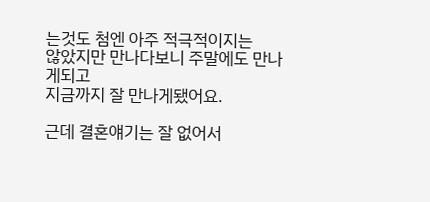는것도 첨엔 아주 적극적이지는
않았지만 만나다보니 주말에도 만나게되고
지금까지 잘 만나게됐어요.

근데 결혼얘기는 잘 없어서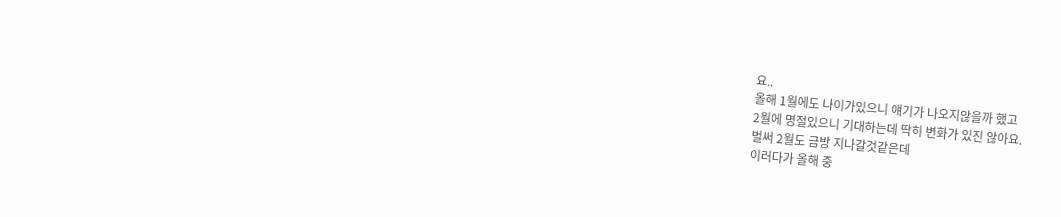요..
올해 1월에도 나이가있으니 얘기가 나오지않을까 했고
2월에 명절있으니 기대하는데 딱히 변화가 있진 않아요.
벌써 2월도 금방 지나갈것같은데
이러다가 올해 중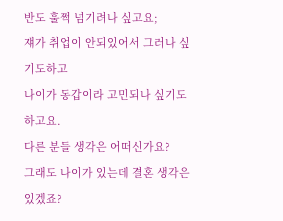반도 훌쩍 넘기려나 싶고요;
쟤가 취업이 안되있어서 그러나 싶기도하고
나이가 동갑이라 고민되나 싶기도하고요.
다른 분들 생각은 어떠신가요?
그래도 나이가 있는데 결혼 생각은 있겠죠?